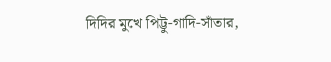দিদির মুখে পিট্টু-গাদি-সাঁতার,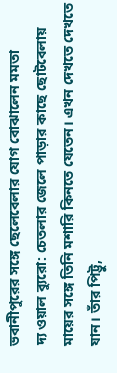ভবানীপুরের সঙ্গে ছেলেবেলার যোগ বোঝালেন মমতা
দ্য ওয়াল ব্যুরো: চেতলার জেলে পাড়ার কাছে ছোটবেলায় মায়ের সঙ্গে তিনি মশারি কিনতে যেতেন। এখন দেখতে দেখতে যান। তাঁর পিট্টু,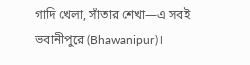গাদি খেলা, সাঁতার শেখা—এ সবই ভবানীপুরে (Bhawanipur)।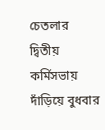চেতলার দ্বিতীয় কর্মিসভায় দাঁড়িয়ে বুধবার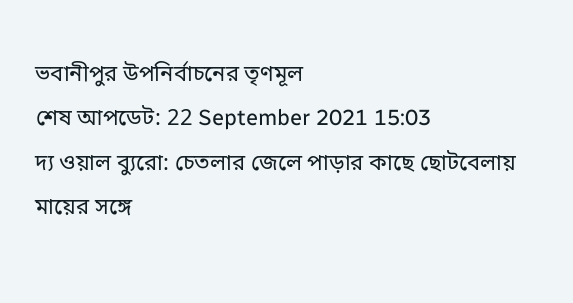ভবানীপুর উপনির্বাচনের তৃণমূল
শেষ আপডেট: 22 September 2021 15:03
দ্য ওয়াল ব্যুরো: চেতলার জেলে পাড়ার কাছে ছোটবেলায় মায়ের সঙ্গে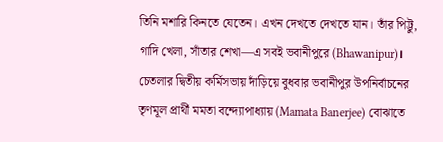তিনি মশারি কিনতে যেতেন। এখন দেখতে দেখতে যান। তাঁর পিট্টু, গাদি খেলা, সাঁতার শেখা—এ সবই ভবানীপুরে (Bhawanipur)। চেতলার দ্বিতীয় কর্মিসভায় দাঁড়িয়ে বুধবার ভবানীপুর উপনির্বাচনের তৃণমূল প্রার্থী মমতা বন্দ্যোপাধ্যায় (Mamata Banerjee) বোঝাতে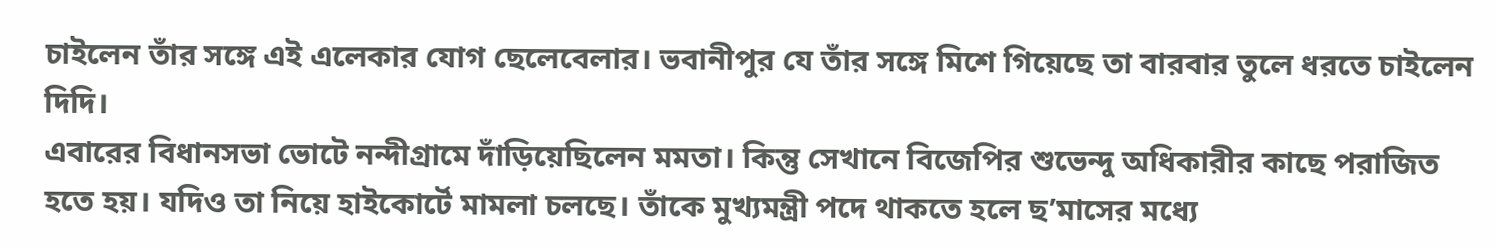চাইলেন তাঁর সঙ্গে এই এলেকার যোগ ছেলেবেলার। ভবানীপুর যে তাঁর সঙ্গে মিশে গিয়েছে তা বারবার তুলে ধরতে চাইলেন দিদি।
এবারের বিধানসভা ভোটে নন্দীগ্রামে দাঁড়িয়েছিলেন মমতা। কিন্তু সেখানে বিজেপির শুভেন্দু অধিকারীর কাছে পরাজিত হতে হয়। যদিও তা নিয়ে হাইকোর্টে মামলা চলছে। তাঁকে মুখ্যমন্ত্রী পদে থাকতে হলে ছ’মাসের মধ্যে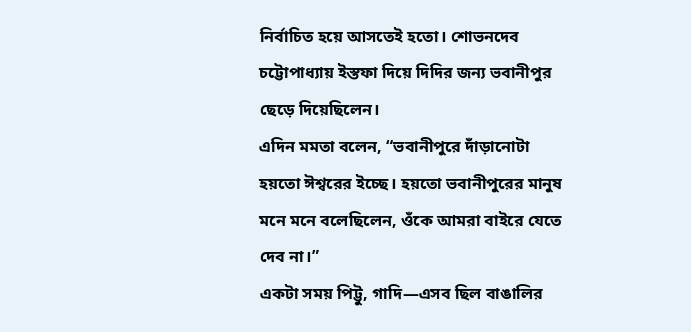নির্বাচিত হয়ে আসতেই হতো। শোভনদেব চট্টোপাধ্যায় ইস্তফা দিয়ে দিদির জন্য ভবানীপুর ছেড়ে দিয়েছিলেন।
এদিন মমতা বলেন, “ভবানীপুরে দাঁড়ানোটা হয়তো ঈশ্বরের ইচ্ছে। হয়তো ভবানীপুরের মানুষ মনে মনে বলেছিলেন, ওঁকে আমরা বাইরে যেতে দেব না।”
একটা সময় পিট্টু, গাদি—এসব ছিল বাঙালির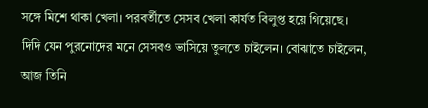সঙ্গে মিশে থাকা খেলা। পরবর্তীতে সেসব খেলা কার্যত বিলুপ্ত হয়ে গিয়েছে। দিদি যেন পুরনোদের মনে সেসবও ভাসিয়ে তুলতে চাইলেন। বোঝাতে চাইলেন, আজ তিনি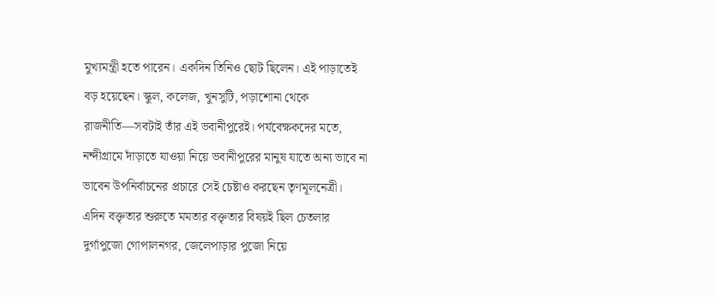মুখ্যমন্ত্রী হতে পারেন। একদিন তিনিও ছোট ছিলেন। এই পাড়াতেই বড় হয়েছেন। স্কুল, কলেজ, খুনসুটি, পড়াশোনা থেকে রাজনীতি—সবটাই তাঁর এই ভবানীপুরেই। পর্যবেক্ষকদের মতে, নন্দীগ্রামে দাঁড়াতে যাওয়া নিয়ে ভবানীপুরের মানুষ যাতে অন্য ভাবে না ভাবেন উপনির্বাচনের প্রচারে সেই চেষ্টাও করছেন তৃণমূলনেত্রী।
এদিন বক্তৃতার শুরুতে মমতার বক্তৃতার বিষয়ই ছিল চেতলার দুর্গাপুজো গোপালনগর, জেলেপাড়ার পুজো নিয়ে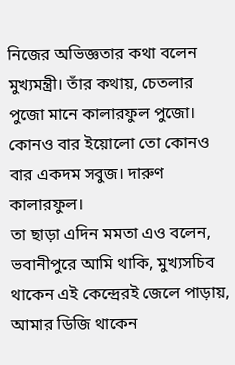নিজের অভিজ্ঞতার কথা বলেন মুখ্যমন্ত্রী। তাঁর কথায়, চেতলার পুজো মানে কালারফুল পুজো। কোনও বার ইয়োলো তো কোনও বার একদম সবুজ। দারুণ কালারফুল।
তা ছাড়া এদিন মমতা এও বলেন, ভবানীপুরে আমি থাকি, মুখ্যসচিব থাকেন এই কেন্দ্রেরই জেলে পাড়ায়, আমার ডিজি থাকেন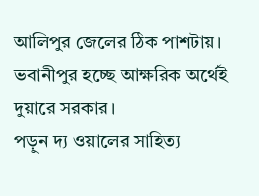আলিপুর জেলের ঠিক পাশটায়। ভবানীপুর হচ্ছে আক্ষরিক অর্থেই দুয়ারে সরকার।
পড়ুন দ্য ওয়ালের সাহিত্য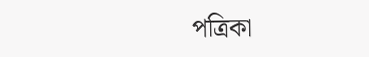পত্রিকা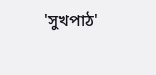'সুখপাঠ'